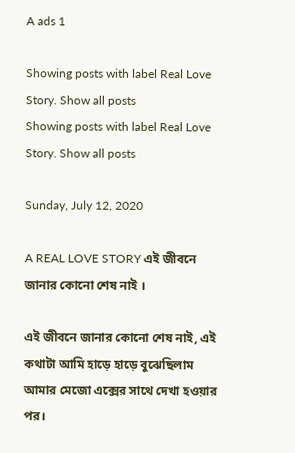A ads 1

Showing posts with label Real Love Story. Show all posts
Showing posts with label Real Love Story. Show all posts

Sunday, July 12, 2020

A REAL LOVE STORY এই জীবনে জানার কোনো শেষ নাই ।

এই জীবনে জানার কোনো শেষ নাই, এই কথাটা আমি হাড়ে হাড়ে বুঝেছিলাম আমার মেজো এক্সের সাথে দেখা হওয়ার পর।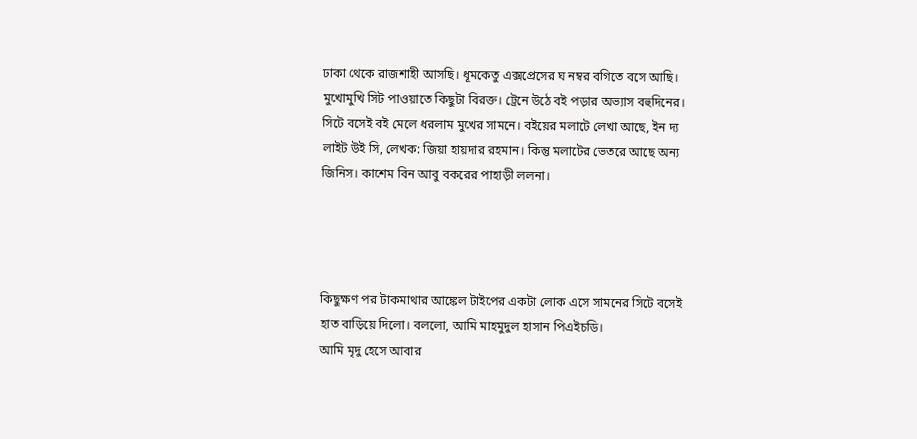ঢাকা থেকে রাজশাহী আসছি। ধূমকেতু এক্সপ্রেসের ঘ নম্বর বগিতে বসে আছি। মুখোমুখি সিট পাওয়াতে কিছুটা বিরক্ত। ট্রেনে উঠে বই পড়ার অভ্যাস বহুদিনের। সিটে বসেই বই মেলে ধরলাম মুখের সামনে। বইয়ের মলাটে লেখা আছে, ইন দ্য লাইট উই সি, লেখক: জিয়া হায়দার রহমান। কিন্তু মলাটের ভেতরে আছে অন্য জিনিস। কাশেম বিন আবু বকরের পাহাড়ী ললনা।




কিছুক্ষণ পর টাকমাথার আঙ্কেল টাইপের একটা লোক এসে সামনের সিটে বসেই হাত বাড়িয়ে দিলো। বললো, আমি মাহমুদুল হাসান পিএইচডি।
আমি মৃদু হেসে আবার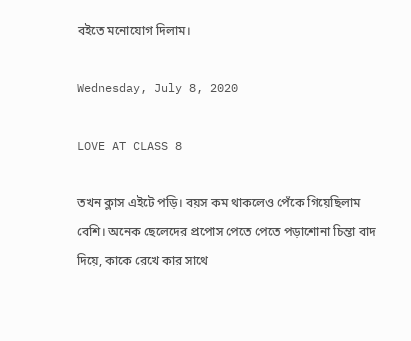বইতে মনোযোগ দিলাম।

Wednesday, July 8, 2020

LOVE AT CLASS 8

তখন ক্লাস এইটে পড়ি। বয়স কম থাকলেও পেঁকে গিয়েছিলাম বেশি। অনেক ছেলেদের প্রপোস পেতে পেতে পড়াশোনা চিন্তা বাদ দিয়ে, কাকে রেখে কার সাথে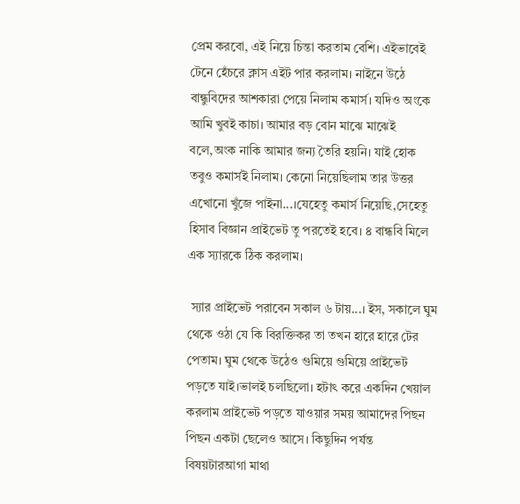প্রেম করবো, এই নিয়ে চিন্তা করতাম বেশি। এইভাবেই টেনে হেঁচরে ক্লাস এইট পার করলাম। নাইনে উঠে বান্ধুবিদের আশকারা পেয়ে নিলাম কমার্স। যদিও অংকে আমি খুবই কাচা। আমার বড় বোন মাঝে মাঝেই বলে,অংক নাকি আমার জন্য তৈরি হয়নি। যাই হোক তবুও কমার্সই নিলাম। কেনো নিয়েছিলাম তার উত্তর এখোনো খুঁজে পাইনা...।যেহেতু কমার্স নিয়েছি,সেহেতু হিসাব বিজ্ঞান প্রাইভেট তু পরতেই হবে। ৪ বান্ধবি মিলে এক স্যারকে ঠিক করলাম।

 স্যার প্রাইভেট পরাবেন সকাল ৬ টায়...। ইস, সকালে ঘুম থেকে ওঠা যে কি বিরক্তিকর তা তখন হারে হারে টের পেতাম। ঘুম থেকে উঠেও গুমিয়ে গুমিয়ে প্রাইভেট পড়তে যাই।ভালই চলছিলো। হটাৎ করে একদিন খেয়াল করলাম প্রাইভেট পড়তে যাওয়ার সময় আমাদের পিছন পিছন একটা ছেলেও আসে। কিছুদিন পর্যন্ত বিষয়টারআগা মাথা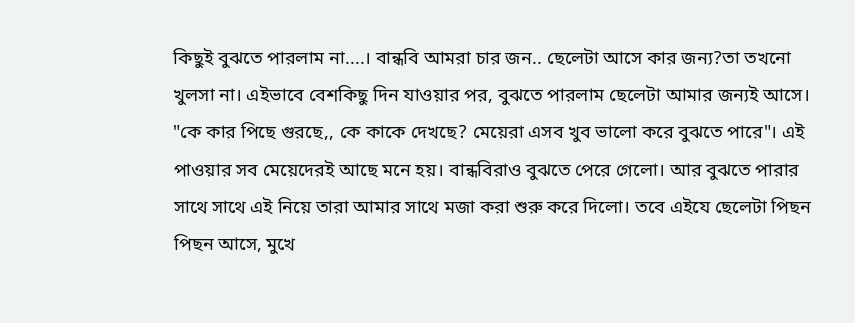কিছুই বুঝতে পারলাম না....। বান্ধবি আমরা চার জন.. ছেলেটা আসে কার জন্য?তা তখনো খুলসা না। এইভাবে বেশকিছু দিন যাওয়ার পর, বুঝতে পারলাম ছেলেটা আমার জন্যই আসে। "কে কার পিছে গুরছে,, কে কাকে দেখছে? মেয়েরা এসব খুব ভালো করে বুঝতে পারে"। এই পাওয়ার সব মেয়েদেরই আছে মনে হয়। বান্ধবিরাও বুঝতে পেরে গেলো। আর বুঝতে পারার সাথে সাথে এই নিয়ে তারা আমার সাথে মজা করা শুরু করে দিলো। তবে এইযে ছেলেটা পিছন পিছন আসে, মুখে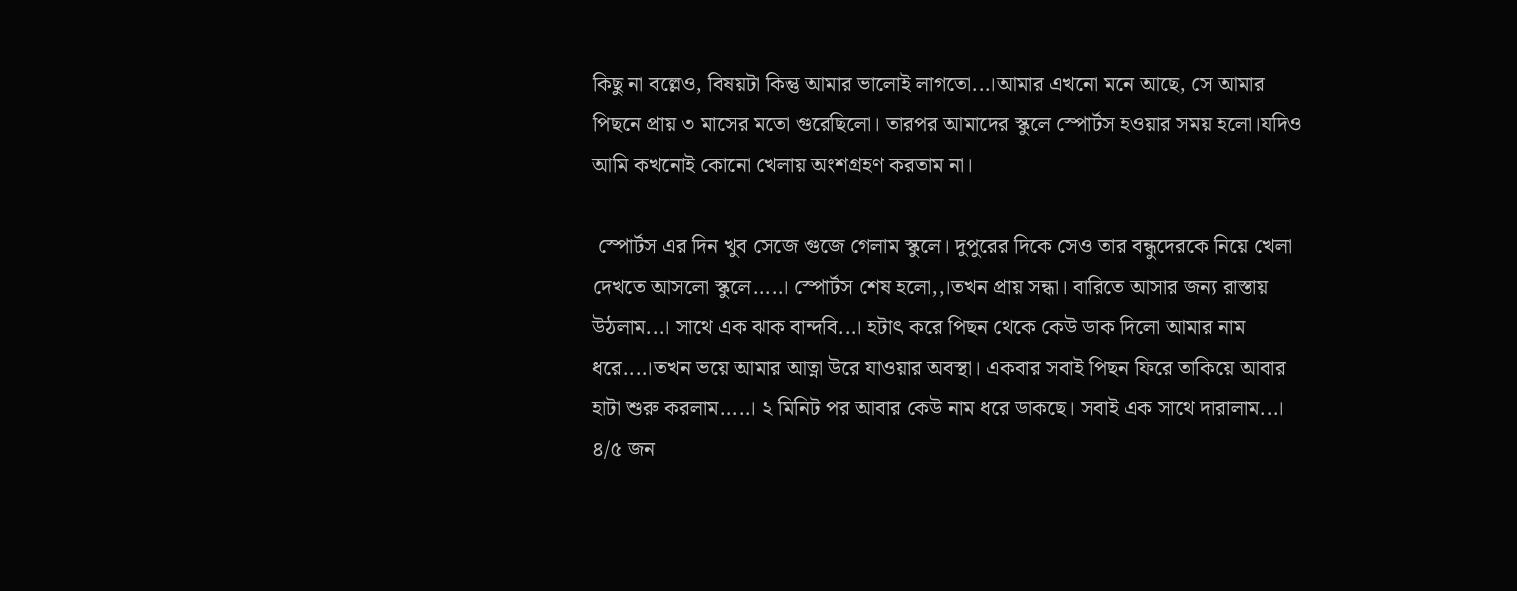কিছু না বল্লেও, বিষয়টা কিন্তু আমার ভালোই লাগতো...।আমার এখনো মনে আছে, সে আমার পিছনে প্রায় ৩ মাসের মতো গুরেছিলো। তারপর আমাদের স্কুলে স্পোর্টস হওয়ার সময় হলো।যদিও আমি কখনোই কোনো খেলায় অংশগ্রহণ করতাম না।

 স্পোর্টস এর দিন খুব সেজে গুজে গেলাম স্কুলে। দুপুরের দিকে সেও তার বন্ধুদেরকে নিয়ে খেলা দেখতে আসলো স্কুলে.....। স্পোর্টস শেষ হলো,,।তখন প্রায় সন্ধা। বারিতে আসার জন্য রাস্তায় উঠলাম...। সাথে এক ঝাক বান্দবি...। হটাৎ করে পিছন থেকে কেউ ডাক দিলো আমার নাম ধরে....।তখন ভয়ে আমার আত্না উরে যাওয়ার অবস্থা। একবার সবাই পিছন ফিরে তাকিয়ে আবার হাটা শুরু করলাম.....। ২ মিনিট পর আবার কেউ নাম ধরে ডাকছে। সবাই এক সাথে দারালাম...। ৪/৫ জন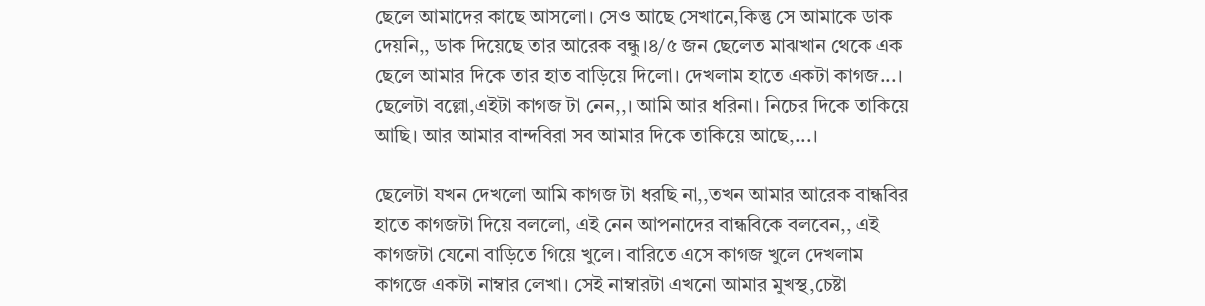ছেলে আমাদের কাছে আসলো। সেও আছে সেখানে,কিন্তু সে আমাকে ডাক দেয়নি,, ডাক দিয়েছে তার আরেক বন্ধু।৪/৫ জন ছেলেত মাঝখান থেকে এক ছেলে আমার দিকে তার হাত বাড়িয়ে দিলো। দেখলাম হাতে একটা কাগজ...। ছেলেটা বল্লো,এইটা কাগজ টা নেন,,। আমি আর ধরিনা। নিচের দিকে তাকিয়ে আছি। আর আমার বান্দবিরা সব আমার দিকে তাকিয়ে আছে,...।

ছেলেটা যখন দেখলো আমি কাগজ টা ধরছি না,,তখন আমার আরেক বান্ধবির হাতে কাগজটা দিয়ে বললো, এই নেন আপনাদের বান্ধবিকে বলবেন,, এই কাগজটা যেনো বাড়িতে গিয়ে খুলে। বারিতে এসে কাগজ খুলে দেখলাম কাগজে একটা নাম্বার লেখা। সেই নাম্বারটা এখনো আমার মুখস্থ,চেষ্টা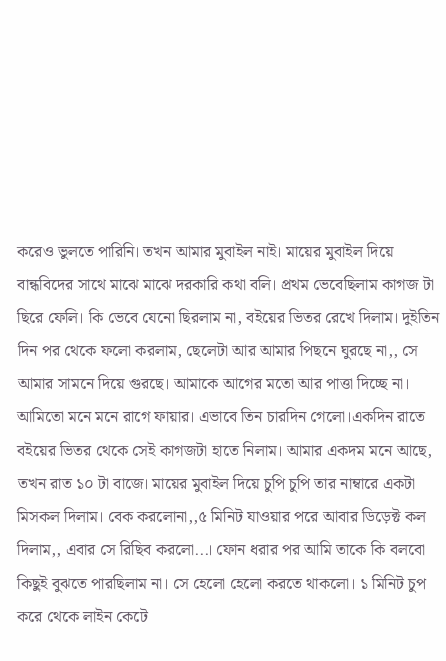করেও ভুলতে পারিনি। তখন আমার মুবাইল নাই। মায়ের মুবাইল দিয়ে বান্ধবিদের সাথে মাঝে মাঝে দরকারি কথা বলি। প্রথম ভেবেছিলাম কাগজ টা ছিরে ফেলি। কি ভেবে যেনো ছিরলাম না, বইয়ের ভিতর রেখে দিলাম। দুইতিন দিন পর থেকে ফলো করলাম, ছেলেটা আর আমার পিছনে ঘুরছে না,, সে আমার সামনে দিয়ে গুরছে। আমাকে আগের মতো আর পাত্তা দিচ্ছে না। আমিতো মনে মনে রাগে ফায়ার। এভাবে তিন চারদিন গেলো।একদিন রাতে বইয়ের ভিতর থেকে সেই কাগজটা হাতে নিলাম। আমার একদম মনে আছে, তখন রাত ১০ টা বাজে। মায়ের মুবাইল দিয়ে চুপি চুপি তার নাম্বারে একটা মিসকল দিলাম। বেক করলোনা,,৫ মিনিট যাওয়ার পরে আবার ডিড়েক্ট কল দিলাম,, এবার সে রিছিব করলো...। ফোন ধরার পর আমি তাকে কি বলবো কিছুই বুঝতে পারছিলাম না। সে হেলো হেলো করতে থাকলো। ১ মিনিট চুপ করে থেকে লাইন কেটে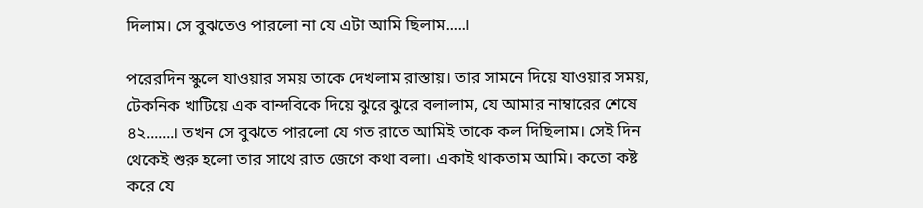দিলাম। সে বুঝতেও পারলো না যে এটা আমি ছিলাম.....।

পরেরদিন স্কুলে যাওয়ার সময় তাকে দেখলাম রাস্তায়। তার সামনে দিয়ে যাওয়ার সময়, টেকনিক খাটিয়ে এক বান্দবিকে দিয়ে ঝুরে ঝুরে বলালাম, যে আমার নাম্বারের শেষে ৪২.......। তখন সে বুঝতে পারলো যে গত রাতে আমিই তাকে কল দিছিলাম। সেই দিন থেকেই শুরু হলো তার সাথে রাত জেগে কথা বলা। একাই থাকতাম আমি। কতো কষ্ট করে যে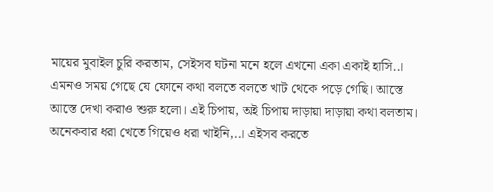মায়ের মুবাইল চুরি করতাম, সেইসব ঘটনা মনে হলে এখনো একা একাই হাসি..। এমনও সময় গেছে যে ফোনে কথা বলতে বলতে খাট থেকে পড়ে গেছি। আস্তে আস্তে দেখা করাও শুরু হলো। এই চিপায়, অই চিপায় দাড়ায়া দাড়ায়া কথা বলতাম। অনেকবার ধরা খেতে গিয়েও ধরা খাইনি,..। এইসব করতে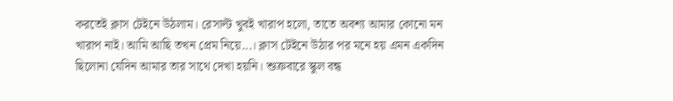করতেই ক্লাস টেইনে উঠলাম। রেসাল্ট খুবই খারাপ হলো, তাতে অবশ্য আমার কোনো মন খারাপ নাই। আমি আছি তখন প্রেম নিয়ে...। ক্লাস টেইনে উঠার পর মনে হয় এমন একদিন ছিলোনা যেদিন আমার তার সাথে দেখা হয়নি। শুক্রবারে স্কুল বন্ধ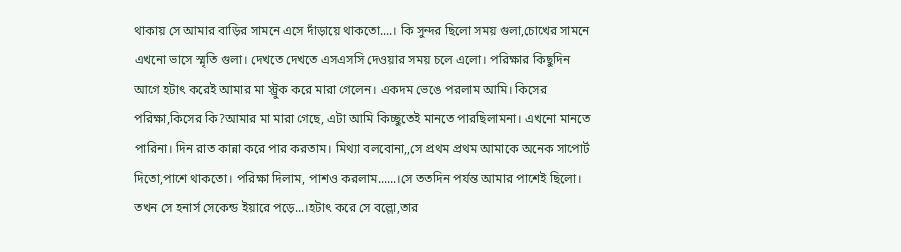থাকায় সে আমার বাড়ির সামনে এসে দাঁড়ায়ে থাকতো....। কি সুন্দর ছিলো সময় গুলা,চোখের সামনে এখনো ভাসে স্মৃতি গুলা। দেখতে দেখতে এসএসসি দেওয়ার সময় চলে এলো। পরিক্ষার কিছুদিন আগে হটাৎ করেই আমার মা স্ট্রুক করে মারা গেলেন। একদম ভেঙে পরলাম আমি। কিসের পরিক্ষা,কিসের কি?আমার মা মারা গেছে, এটা আমি কিচ্ছুতেই মানতে পারছিলামনা। এখনো মানতে পারিনা। দিন রাত কান্না করে পার করতাম। মিথ্যা বলবোনা,,সে প্রথম প্রথম আমাকে অনেক সাপোর্ট দিতো,পাশে থাকতো। পরিক্ষা দিলাম, পাশও করলাম......।সে ততদিন পর্যন্ত আমার পাশেই ছিলো। তখন সে হনার্স সেকেন্ড ইয়ারে পড়ে...।হটাৎ করে সে বল্লো,তার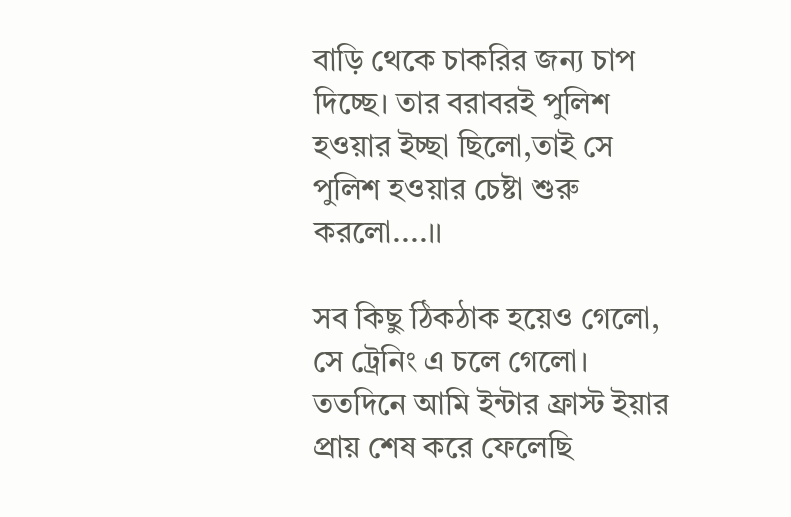বাড়ি থেকে চাকরির জন্য চাপ দিচ্ছে। তার বরাবরই পুলিশ হওয়ার ইচ্ছা ছিলো,তাই সে পুলিশ হওয়ার চেষ্টা শুরু করলো....।।

সব কিছু ঠিকঠাক হয়েও গেলো, সে ট্রেনিং এ চলে গেলো। ততদিনে আমি ইন্টার ফ্রাস্ট ইয়ার প্রায় শেষ করে ফেলেছি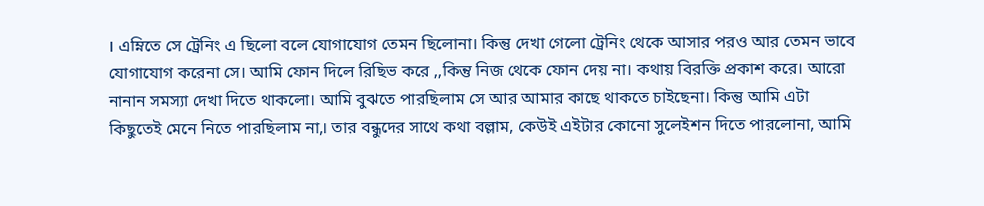। এম্নিতে সে ট্রেনিং এ ছিলো বলে যোগাযোগ তেমন ছিলোনা। কিন্তু দেখা গেলো ট্রেনিং থেকে আসার পরও আর তেমন ভাবে যোগাযোগ করেনা সে। আমি ফোন দিলে রিছিভ করে ,,কিন্তু নিজ থেকে ফোন দেয় না। কথায় বিরক্তি প্রকাশ করে। আরো নানান সমস্যা দেখা দিতে থাকলো। আমি বুঝতে পারছিলাম সে আর আমার কাছে থাকতে চাইছেনা। কিন্তু আমি এটা কিছুতেই মেনে নিতে পারছিলাম না,। তার বন্ধুদের সাথে কথা বল্লাম, কেউই এইটার কোনো সুলেইশন দিতে পারলোনা, আমি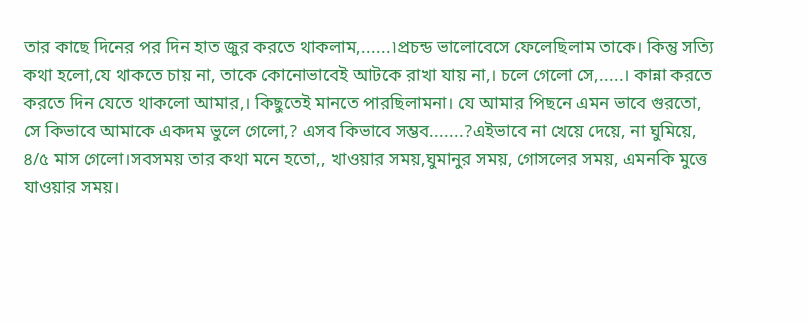তার কাছে দিনের পর দিন হাত জুর করতে থাকলাম,......৷প্রচন্ড ভালোবেসে ফেলেছিলাম তাকে। কিন্তু সত্যি কথা হলো,যে থাকতে চায় না, তাকে কোনোভাবেই আটকে রাখা যায় না,। চলে গেলো সে,.....। কান্না করতে করতে দিন যেতে থাকলো আমার,। কিছুতেই মানতে পারছিলামনা। যে আমার পিছনে এমন ভাবে গুরতো, সে কিভাবে আমাকে একদম ভুলে গেলো,? এসব কিভাবে সম্ভব.......?এইভাবে না খেয়ে দেয়ে, না ঘুমিয়ে, ৪/৫ মাস গেলো।সবসময় তার কথা মনে হতো,, খাওয়ার সময়,ঘুমানুর সময়, গোসলের সময়, এমনকি মুত্তে যাওয়ার সময়।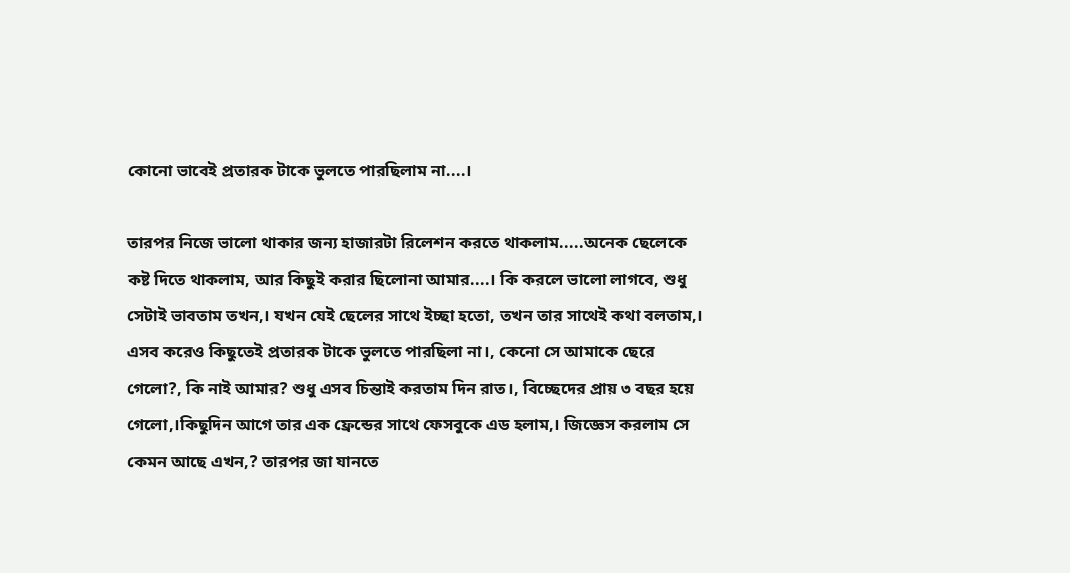কোনো ভাবেই প্রতারক টাকে ভুলতে পারছিলাম না....।

তারপর নিজে ভালো থাকার জন্য হাজারটা রিলেশন করতে থাকলাম.....অনেক ছেলেকে কষ্ট দিতে থাকলাম, আর কিছুই করার ছিলোনা আমার....। কি করলে ভালো লাগবে, শুধু সেটাই ভাবতাম তখন,। যখন যেই ছেলের সাথে ইচ্ছা হতো, তখন তার সাথেই কথা বলতাম,। এসব করেও কিছুতেই প্রতারক টাকে ভুলতে পারছিলা না।, কেনো সে আমাকে ছেরে গেলো?, কি নাই আমার? শুধু এসব চিন্তাই করতাম দিন রাত।, বিচ্ছেদের প্রায় ৩ বছর হয়ে গেলো,।কিছুদিন আগে তার এক ফ্রেন্ডের সাথে ফেসবুকে এড হলাম,। জিজ্ঞেস করলাম সে কেমন আছে এখন,? তারপর জা যানতে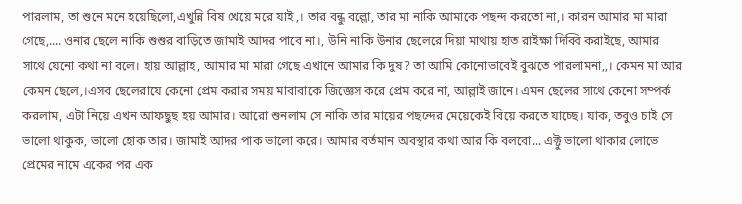পারলাম, তা শুনে মনে হয়েছিলো,এখুন্নি বিষ খেয়ে মরে যাই,। তার বন্ধু বল্লো, তার মা নাকি আমাকে পছন্দ করতো না,। কারন আমার মা মারা গেছে,.... ওনার ছেলে নাকি শুশুর বাড়িতে জামাই আদর পাবে না।, উনি নাকি উনার ছেলেরে দিয়া মাথায় হাত রাইক্ষা দিব্বি করাইছে, আমার সাথে যেনো কথা না বলে। হায় আল্লাহ, আমার মা মারা গেছে এখানে আমার কি দুষ? তা আমি কোনোভাবেই বুঝতে পারলামনা,,। কেমন মা আর কেমন ছেলে,।এসব ছেলেরাযে কেনো প্রেম করার সময় মাবাবাকে জিজ্ঞেস করে প্রেম করে না, আল্লাই জানে। এমন ছেলের সাথে কেনো সম্পর্ক করলাম, এটা নিয়ে এখন আফছুছ হয় আমার। আরো শুনলাম সে নাকি তার মায়ের পছন্দের মেয়েকেই বিয়ে করতে যাচ্ছে। যাক, তবুও চাই সে ভালো থাকুক, ভালো হোক তার। জামাই আদর পাক ভালো করে। আমার বর্তমান অবস্থার কথা আর কি বলবো... এক্টু ভালো থাকার লোভে প্রেমের নামে একের পর এক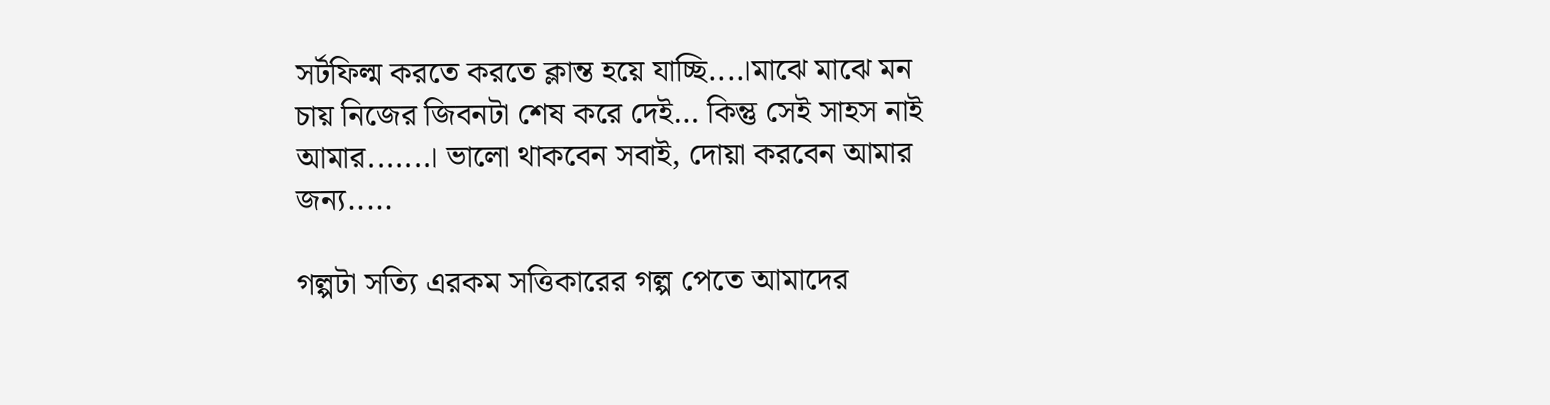সর্টফিল্ম করতে করতে ক্লান্ত হয়ে যাচ্ছি....।মাঝে মাঝে মন চায় নিজের জিবনটা শেষ করে দেই… কিন্তু সেই সাহস নাই আমার.......। ভালো থাকবেন সবাই, দোয়া করবেন আমার জন্য.....

গল্পটা সত্যি এরকম সত্তিকারের গল্প পেতে আমাদের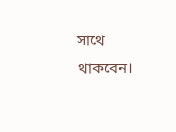সাথে থাকবেন।